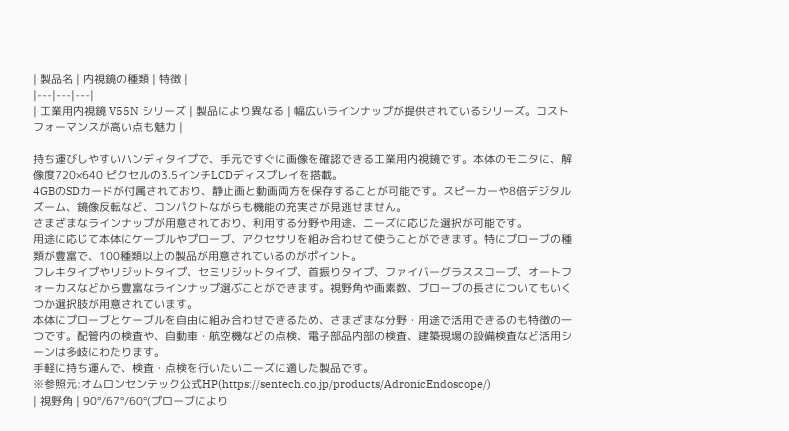| 製品名 | 内視鏡の種類 | 特徴 |
|---|---|---|
| 工業用内視鏡 V55N シリーズ | 製品により異なる | 幅広いラインナップが提供されているシリーズ。コストフォーマンスが高い点も魅力 |

持ち運びしやすいハンディタイプで、手元ですぐに画像を確認できる工業用内視鏡です。本体のモニタに、解像度720×640 ピクセルの3.5インチLCDディスプレイを搭載。
4GBのSDカードが付属されており、静止画と動画両方を保存することが可能です。スピーカーや8倍デジタルズーム、鏡像反転など、コンパクトながらも機能の充実さが見逃せません。
さまざまなラインナップが用意されており、利用する分野や用途、ニーズに応じた選択が可能です。
用途に応じて本体にケーブルやプローブ、アクセサリを組み合わせて使うことができます。特にプローブの種類が豊富で、100種類以上の製品が用意されているのがポイント。
フレキタイプやリジットタイプ、セミリジットタイプ、首振りタイプ、ファイバーグラススコープ、オートフォーカスなどから豊富なラインナップ選ぶことができます。視野角や画素数、ブローブの長さについてもいくつか選択肢が用意されています。
本体にプローブとケーブルを自由に組み合わせできるため、さまざまな分野・用途で活用できるのも特徴の一つです。配管内の検査や、自動車・航空機などの点検、電子部品内部の検査、建築現場の設備検査など活用シーンは多岐にわたります。
手軽に持ち運んで、検査・点検を行いたいニーズに適した製品です。
※参照元:オムロンセンテック公式HP(https://sentech.co.jp/products/AdronicEndoscope/)
| 視野角 | 90°/67°/60°(プローブにより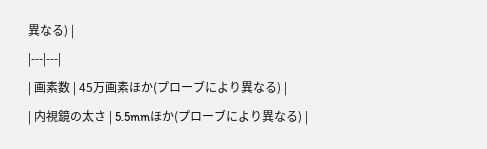異なる) |
|---|---|
| 画素数 | 45万画素ほか(プローブにより異なる) |
| 内視鏡の太さ | 5.5mmほか(プローブにより異なる) |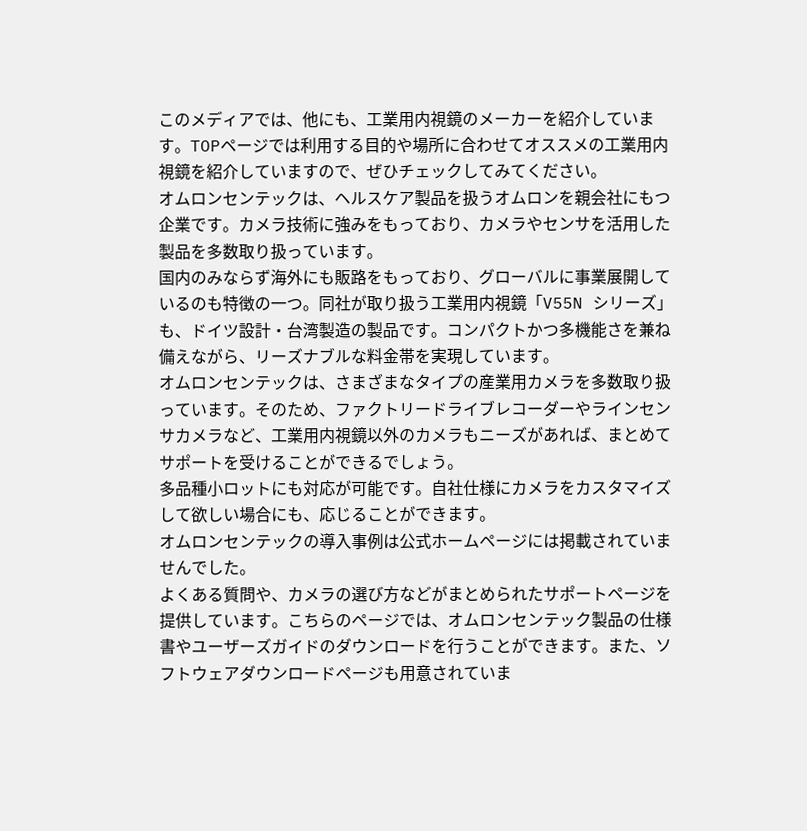このメディアでは、他にも、工業用内視鏡のメーカーを紹介しています。TOPページでは利用する目的や場所に合わせてオススメの工業用内視鏡を紹介していますので、ぜひチェックしてみてください。
オムロンセンテックは、ヘルスケア製品を扱うオムロンを親会社にもつ企業です。カメラ技術に強みをもっており、カメラやセンサを活用した製品を多数取り扱っています。
国内のみならず海外にも販路をもっており、グローバルに事業展開しているのも特徴の一つ。同社が取り扱う工業用内視鏡「V55N シリーズ」も、ドイツ設計・台湾製造の製品です。コンパクトかつ多機能さを兼ね備えながら、リーズナブルな料金帯を実現しています。
オムロンセンテックは、さまざまなタイプの産業用カメラを多数取り扱っています。そのため、ファクトリードライブレコーダーやラインセンサカメラなど、工業用内視鏡以外のカメラもニーズがあれば、まとめてサポートを受けることができるでしょう。
多品種小ロットにも対応が可能です。自社仕様にカメラをカスタマイズして欲しい場合にも、応じることができます。
オムロンセンテックの導入事例は公式ホームページには掲載されていませんでした。
よくある質問や、カメラの選び方などがまとめられたサポートページを提供しています。こちらのページでは、オムロンセンテック製品の仕様書やユーザーズガイドのダウンロードを行うことができます。また、ソフトウェアダウンロードページも用意されていま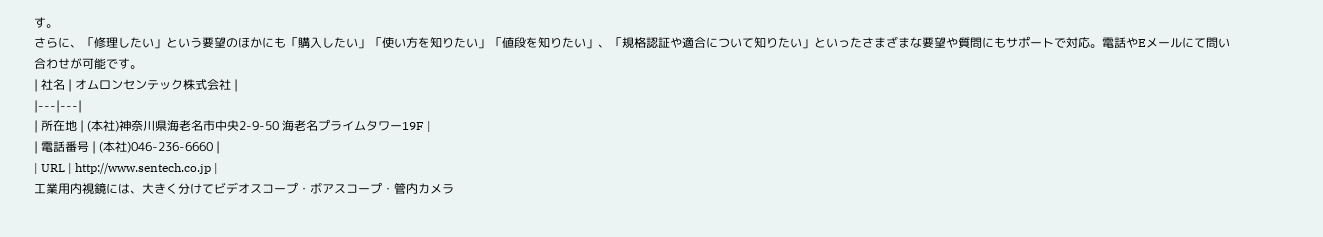す。
さらに、「修理したい」という要望のほかにも「購入したい」「使い方を知りたい」「値段を知りたい」、「規格認証や適合について知りたい」といったさまざまな要望や質問にもサポートで対応。電話やEメールにて問い合わせが可能です。
| 社名 | オムロンセンテック株式会社 |
|---|---|
| 所在地 | (本社)神奈川県海老名市中央2-9-50 海老名プライムタワー19F |
| 電話番号 | (本社)046-236-6660 |
| URL | http://www.sentech.co.jp |
工業用内視鏡には、大きく分けてビデオスコープ・ボアスコープ・管内カメラ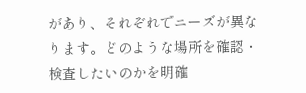があり、それぞれでニーズが異なります。どのような場所を確認・検査したいのかを明確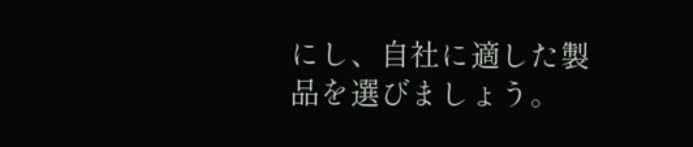にし、自社に適した製品を選びましょう。